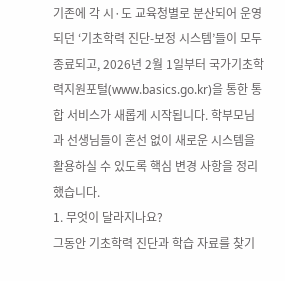기존에 각 시·도 교육청별로 분산되어 운영되던 ‘기초학력 진단-보정 시스템’들이 모두 종료되고, 2026년 2월 1일부터 국가기초학력지원포털(www.basics.go.kr)을 통한 통합 서비스가 새롭게 시작됩니다. 학부모님과 선생님들이 혼선 없이 새로운 시스템을 활용하실 수 있도록 핵심 변경 사항을 정리했습니다.
1. 무엇이 달라지나요?
그동안 기초학력 진단과 학습 자료를 찾기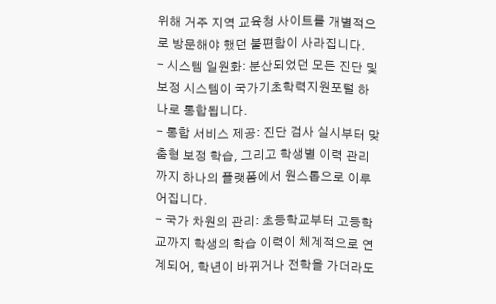위해 거주 지역 교육청 사이트를 개별적으로 방문해야 했던 불편함이 사라집니다.
- 시스템 일원화: 분산되었던 모든 진단 및 보정 시스템이 국가기초학력지원포털 하나로 통합됩니다.
- 통합 서비스 제공: 진단 검사 실시부터 맞춤형 보정 학습, 그리고 학생별 이력 관리까지 하나의 플랫폼에서 원스톱으로 이루어집니다.
- 국가 차원의 관리: 초등학교부터 고등학교까지 학생의 학습 이력이 체계적으로 연계되어, 학년이 바뀌거나 전학을 가더라도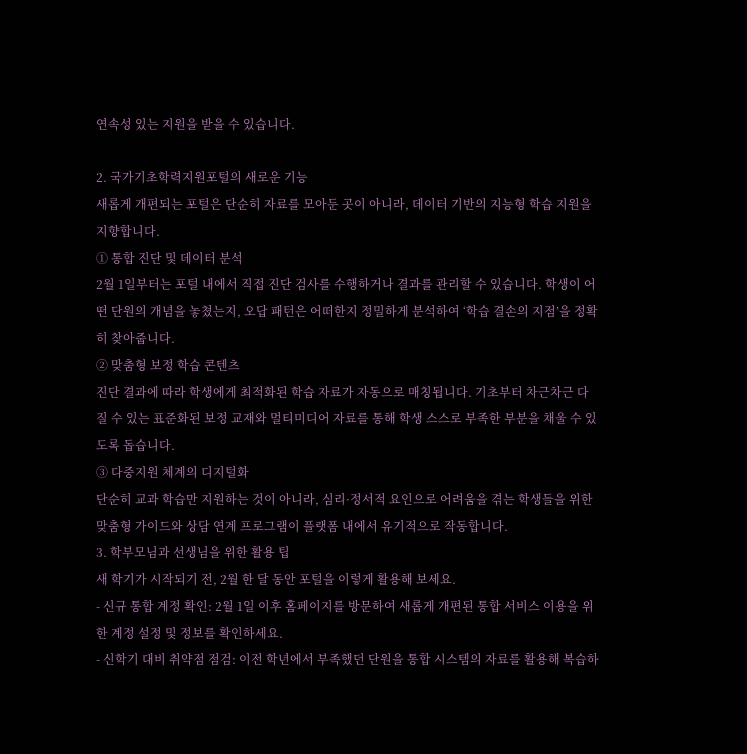연속성 있는 지원을 받을 수 있습니다.

2. 국가기초학력지원포털의 새로운 기능
새롭게 개편되는 포털은 단순히 자료를 모아둔 곳이 아니라, 데이터 기반의 지능형 학습 지원을 지향합니다.
① 통합 진단 및 데이터 분석
2월 1일부터는 포털 내에서 직접 진단 검사를 수행하거나 결과를 관리할 수 있습니다. 학생이 어떤 단원의 개념을 놓쳤는지, 오답 패턴은 어떠한지 정밀하게 분석하여 ‘학습 결손의 지점’을 정확히 찾아줍니다.
② 맞춤형 보정 학습 콘텐츠
진단 결과에 따라 학생에게 최적화된 학습 자료가 자동으로 매칭됩니다. 기초부터 차근차근 다질 수 있는 표준화된 보정 교재와 멀티미디어 자료를 통해 학생 스스로 부족한 부분을 채울 수 있도록 돕습니다.
③ 다중지원 체계의 디지털화
단순히 교과 학습만 지원하는 것이 아니라, 심리·정서적 요인으로 어려움을 겪는 학생들을 위한 맞춤형 가이드와 상담 연계 프로그램이 플랫폼 내에서 유기적으로 작동합니다.
3. 학부모님과 선생님을 위한 활용 팁
새 학기가 시작되기 전, 2월 한 달 동안 포털을 이렇게 활용해 보세요.
- 신규 통합 계정 확인: 2월 1일 이후 홈페이지를 방문하여 새롭게 개편된 통합 서비스 이용을 위한 계정 설정 및 정보를 확인하세요.
- 신학기 대비 취약점 점검: 이전 학년에서 부족했던 단원을 통합 시스템의 자료를 활용해 복습하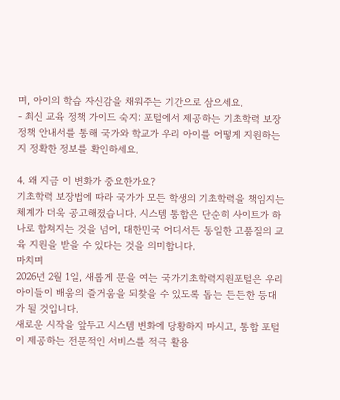며, 아이의 학습 자신감을 채워주는 기간으로 삼으세요.
- 최신 교육 정책 가이드 숙지: 포털에서 제공하는 기초학력 보장 정책 안내서를 통해 국가와 학교가 우리 아이를 어떻게 지원하는지 정확한 정보를 확인하세요.

4. 왜 지금 이 변화가 중요한가요?
기초학력 보장법에 따라 국가가 모든 학생의 기초학력을 책임지는 체계가 더욱 공고해졌습니다. 시스템 통합은 단순히 사이트가 하나로 합쳐지는 것을 넘어, 대한민국 어디서든 동일한 고품질의 교육 지원을 받을 수 있다는 것을 의미합니다.
마치며
2026년 2월 1일, 새롭게 문을 여는 국가기초학력지원포털은 우리 아이들이 배움의 즐거움을 되찾을 수 있도록 돕는 든든한 등대가 될 것입니다.
새로운 시작을 앞두고 시스템 변화에 당황하지 마시고, 통합 포털이 제공하는 전문적인 서비스를 적극 활용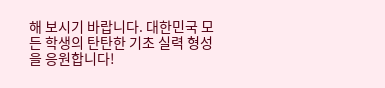해 보시기 바랍니다. 대한민국 모든 학생의 탄탄한 기초 실력 형성을 응원합니다!